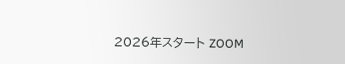2026年スタート ZOOM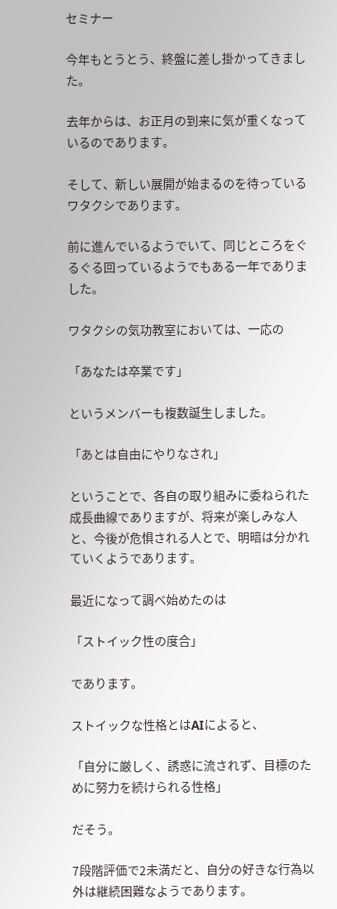セミナー

今年もとうとう、終盤に差し掛かってきました。

去年からは、お正月の到来に気が重くなっているのであります。

そして、新しい展開が始まるのを待っているワタクシであります。

前に進んでいるようでいて、同じところをぐるぐる回っているようでもある一年でありました。

ワタクシの気功教室においては、一応の

「あなたは卒業です」

というメンバーも複数誕生しました。

「あとは自由にやりなされ」

ということで、各自の取り組みに委ねられた成長曲線でありますが、将来が楽しみな人と、今後が危惧される人とで、明暗は分かれていくようであります。

最近になって調べ始めたのは

「ストイック性の度合」

であります。

ストイックな性格とはAIによると、

「自分に厳しく、誘惑に流されず、目標のために努力を続けられる性格」

だそう。

7段階評価で2未満だと、自分の好きな行為以外は継続困難なようであります。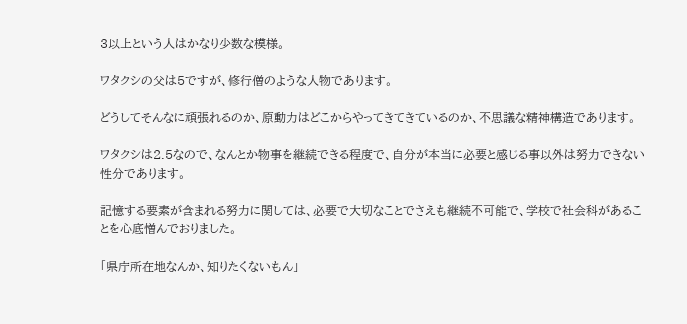3以上という人はかなり少数な模様。

ワタクシの父は5ですが、修行僧のような人物であります。

どうしてそんなに頑張れるのか、原動力はどこからやってきてきているのか、不思議な精神構造であります。

ワタクシは2.5なので、なんとか物事を継続できる程度で、自分が本当に必要と感じる事以外は努力できない性分であります。

記憶する要素が含まれる努力に関しては、必要で大切なことでさえも継続不可能で、学校で社会科があることを心底憎んでおりました。

「県庁所在地なんか、知りたくないもん」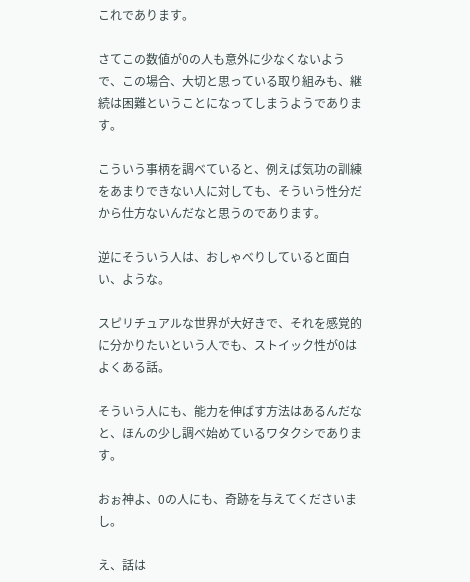これであります。

さてこの数値が0の人も意外に少なくないようで、この場合、大切と思っている取り組みも、継続は困難ということになってしまうようであります。

こういう事柄を調べていると、例えば気功の訓練をあまりできない人に対しても、そういう性分だから仕方ないんだなと思うのであります。

逆にそういう人は、おしゃべりしていると面白い、ような。

スピリチュアルな世界が大好きで、それを感覚的に分かりたいという人でも、ストイック性が0はよくある話。

そういう人にも、能力を伸ばす方法はあるんだなと、ほんの少し調べ始めているワタクシであります。

おぉ神よ、0の人にも、奇跡を与えてくださいまし。

え、話は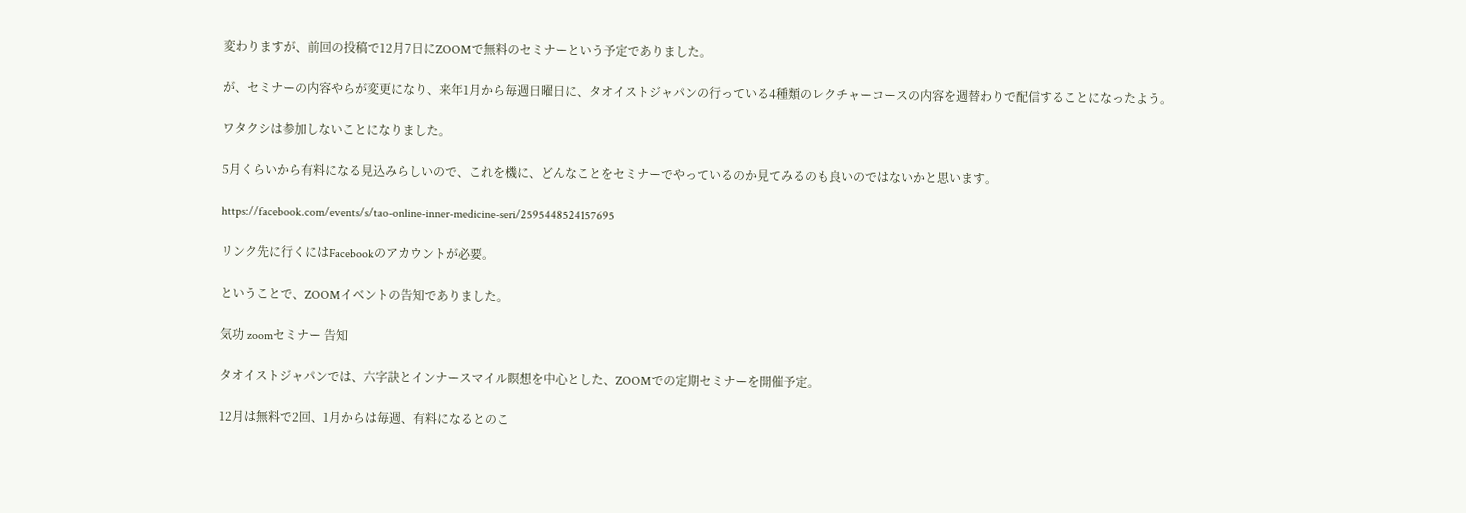変わりますが、前回の投稿で12月7日にZOOMで無料のセミナーという予定でありました。

が、セミナーの内容やらが変更になり、来年1月から毎週日曜日に、タオイストジャパンの行っている4種類のレクチャーコースの内容を週替わりで配信することになったよう。

ワタクシは参加しないことになりました。

5月くらいから有料になる見込みらしいので、これを機に、どんなことをセミナーでやっているのか見てみるのも良いのではないかと思います。

https://facebook.com/events/s/tao-online-inner-medicine-seri/2595448524157695

リンク先に行くにはFacebookのアカウントが必要。

ということで、ZOOMイベントの告知でありました。

気功 zoomセミナー 告知

タオイストジャパンでは、六字訣とインナースマイル瞑想を中心とした、ZOOMでの定期セミナーを開催予定。

12月は無料で2回、1月からは毎週、有料になるとのこ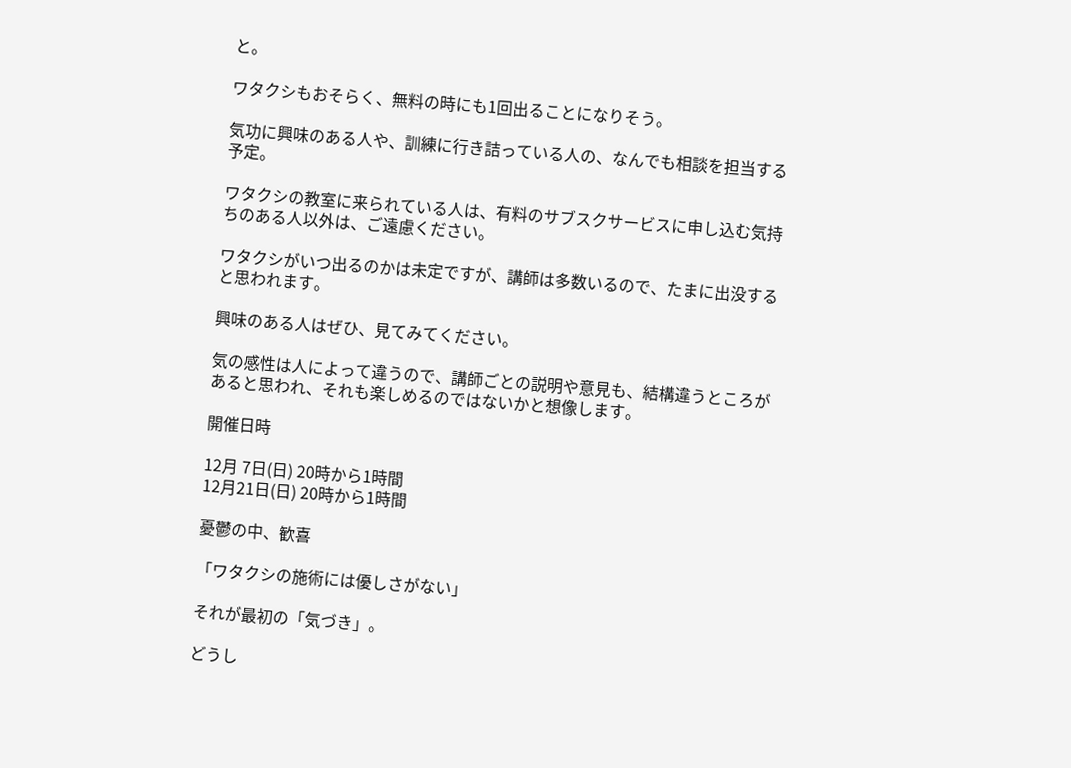と。

ワタクシもおそらく、無料の時にも1回出ることになりそう。

気功に興味のある人や、訓練に行き詰っている人の、なんでも相談を担当する予定。

ワタクシの教室に来られている人は、有料のサブスクサービスに申し込む気持ちのある人以外は、ご遠慮ください。

ワタクシがいつ出るのかは未定ですが、講師は多数いるので、たまに出没すると思われます。

興味のある人はぜひ、見てみてください。

気の感性は人によって違うので、講師ごとの説明や意見も、結構違うところがあると思われ、それも楽しめるのではないかと想像します。

開催日時

12月 7日(日) 20時から1時間
12月21日(日) 20時から1時間

憂鬱の中、歓喜

「ワタクシの施術には優しさがない」

それが最初の「気づき」。

どうし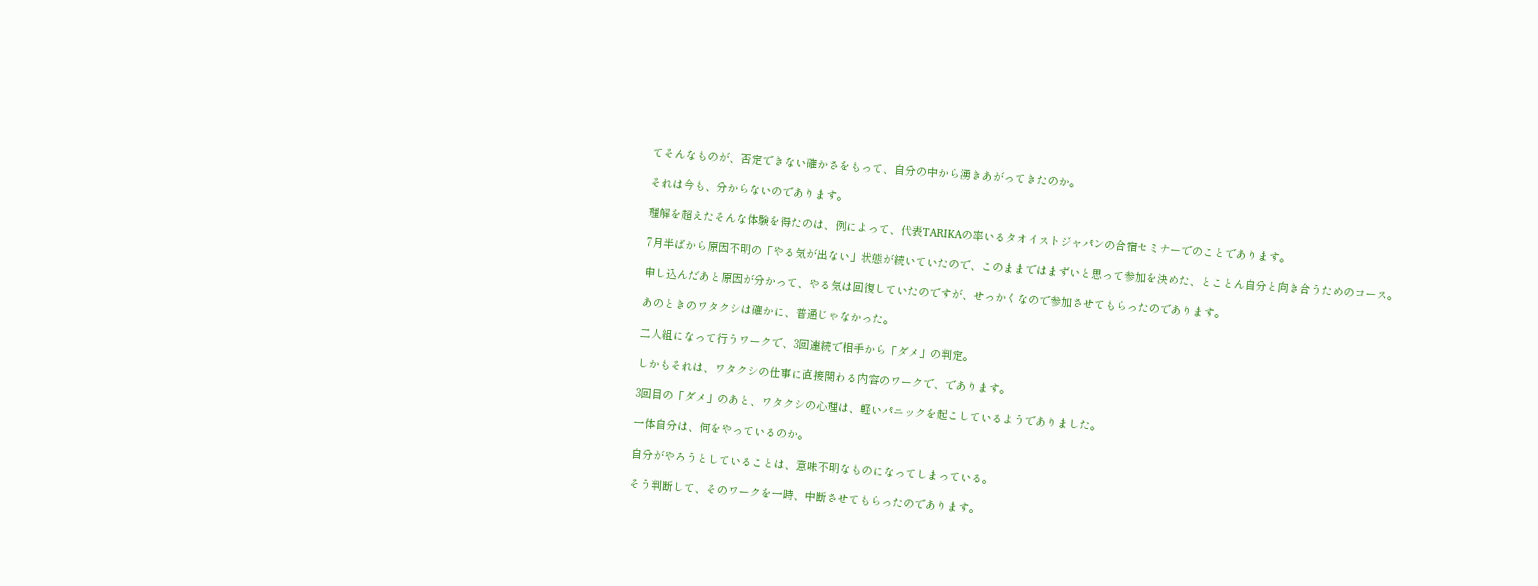てそんなものが、否定できない確かさをもって、自分の中から湧きあがってきたのか。

それは今も、分からないのであります。

理解を超えたそんな体験を得たのは、例によって、代表TARIKAの率いるタオイストジャパンの合宿セミナーでのことであります。

7月半ばから原因不明の「やる気が出ない」状態が続いていたので、このままではまずいと思って参加を決めた、とことん自分と向き合うためのコース。

申し込んだあと原因が分かって、やる気は回復していたのですが、せっかくなので参加させてもらったのであります。

あのときのワタクシは確かに、普通じゃなかった。

二人組になって行うワークで、3回連続で相手から「ダメ」の判定。

しかもそれは、ワタクシの仕事に直接関わる内容のワークで、であります。

3回目の「ダメ」のあと、ワタクシの心理は、軽いパニックを起こしているようでありました。

一体自分は、何をやっているのか。

自分がやろうとしていることは、意味不明なものになってしまっている。

そう判断して、そのワークを一時、中断させてもらったのであります。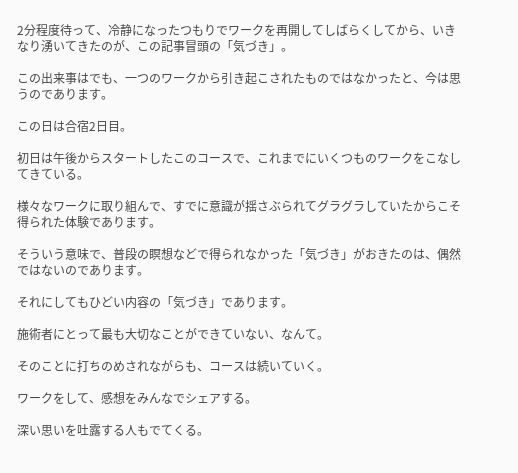2分程度待って、冷静になったつもりでワークを再開してしばらくしてから、いきなり湧いてきたのが、この記事冒頭の「気づき」。

この出来事はでも、一つのワークから引き起こされたものではなかったと、今は思うのであります。

この日は合宿2日目。

初日は午後からスタートしたこのコースで、これまでにいくつものワークをこなしてきている。

様々なワークに取り組んで、すでに意識が揺さぶられてグラグラしていたからこそ得られた体験であります。

そういう意味で、普段の瞑想などで得られなかった「気づき」がおきたのは、偶然ではないのであります。

それにしてもひどい内容の「気づき」であります。

施術者にとって最も大切なことができていない、なんて。

そのことに打ちのめされながらも、コースは続いていく。

ワークをして、感想をみんなでシェアする。

深い思いを吐露する人もでてくる。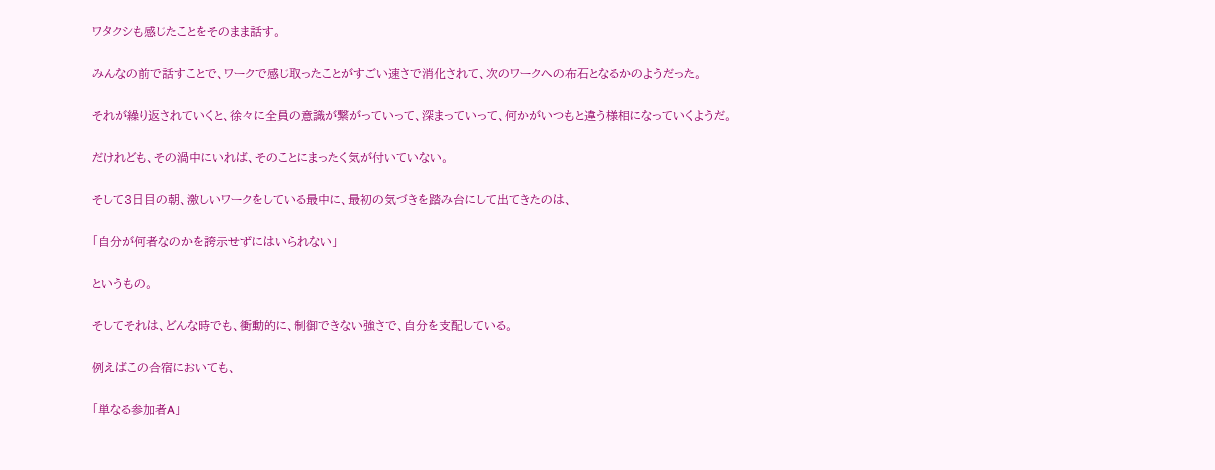ワタクシも感じたことをそのまま話す。

みんなの前で話すことで、ワークで感じ取ったことがすごい速さで消化されて、次のワークへの布石となるかのようだった。

それが繰り返されていくと、徐々に全員の意識が繋がっていって、深まっていって、何かがいつもと違う様相になっていくようだ。

だけれども、その渦中にいれば、そのことにまったく気が付いていない。

そして3日目の朝、激しいワークをしている最中に、最初の気づきを踏み台にして出てきたのは、

「自分が何者なのかを誇示せずにはいられない」

というもの。

そしてそれは、どんな時でも、衝動的に、制御できない強さで、自分を支配している。

例えばこの合宿においても、

「単なる参加者A」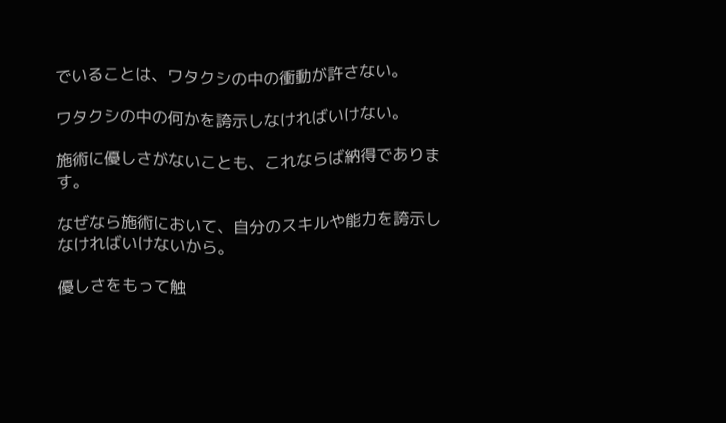でいることは、ワタクシの中の衝動が許さない。

ワタクシの中の何かを誇示しなければいけない。

施術に優しさがないことも、これならば納得であります。

なぜなら施術において、自分のスキルや能力を誇示しなければいけないから。

優しさをもって触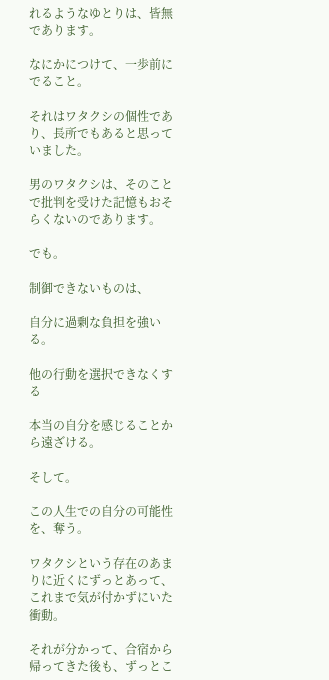れるようなゆとりは、皆無であります。

なにかにつけて、一歩前にでること。

それはワタクシの個性であり、長所でもあると思っていました。

男のワタクシは、そのことで批判を受けた記憶もおそらくないのであります。

でも。

制御できないものは、

自分に過剰な負担を強いる。

他の行動を選択できなくする

本当の自分を感じることから遠ざける。

そして。

この人生での自分の可能性を、奪う。

ワタクシという存在のあまりに近くにずっとあって、これまで気が付かずにいた衝動。

それが分かって、合宿から帰ってきた後も、ずっとこ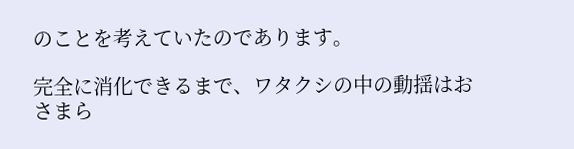のことを考えていたのであります。

完全に消化できるまで、ワタクシの中の動揺はおさまら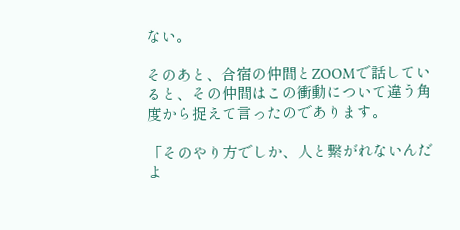ない。

そのあと、合宿の仲間とZOOMで話していると、その仲間はこの衝動について違う角度から捉えて言ったのであります。

「そのやり方でしか、人と繋がれないんだよ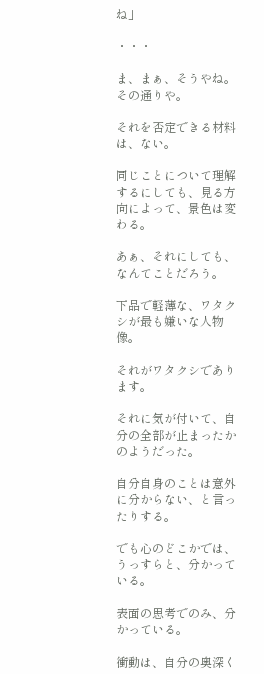ね」

・・・

ま、まぁ、そうやね。その通りや。

それを否定できる材料は、ない。

同じことについて理解するにしても、見る方向によって、景色は変わる。

あぁ、それにしても、なんてことだろう。

下品で軽薄な、ワタクシが最も嫌いな人物像。

それがワタクシであります。

それに気が付いて、自分の全部が止まったかのようだった。

自分自身のことは意外に分からない、と言ったりする。

でも心のどこかでは、うっすらと、分かっている。

表面の思考でのみ、分かっている。

衝動は、自分の奥深く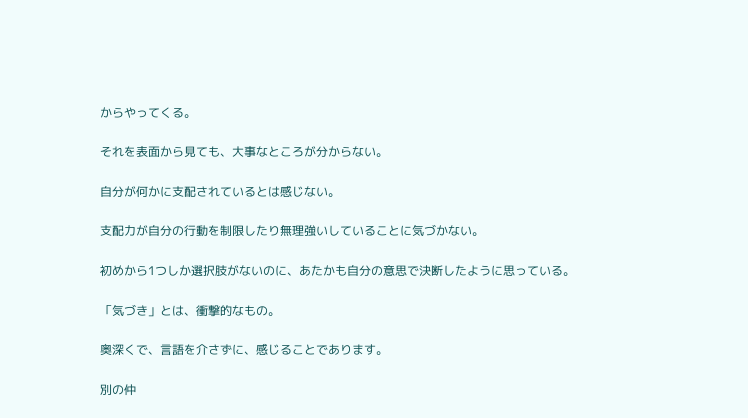からやってくる。

それを表面から見ても、大事なところが分からない。

自分が何かに支配されているとは感じない。

支配力が自分の行動を制限したり無理強いしていることに気づかない。

初めから1つしか選択肢がないのに、あたかも自分の意思で決断したように思っている。

「気づき」とは、衝撃的なもの。

奥深くで、言語を介さずに、感じることであります。

別の仲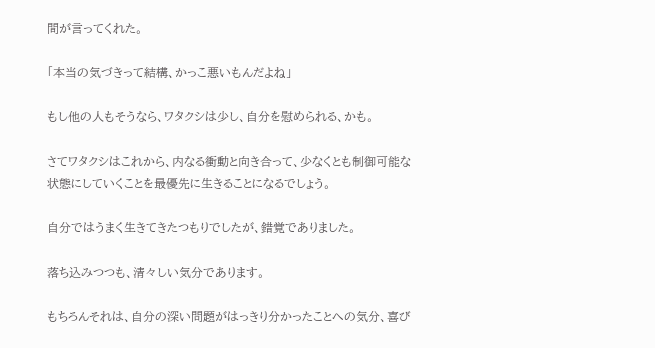間が言ってくれた。

「本当の気づきって結構、かっこ悪いもんだよね」

もし他の人もそうなら、ワタクシは少し、自分を慰められる、かも。

さてワタクシはこれから、内なる衝動と向き合って、少なくとも制御可能な状態にしていくことを最優先に生きることになるでしょう。

自分ではうまく生きてきたつもりでしたが、錯覚でありました。

落ち込みつつも、清々しい気分であります。

もちろんそれは、自分の深い問題がはっきり分かったことへの気分、喜び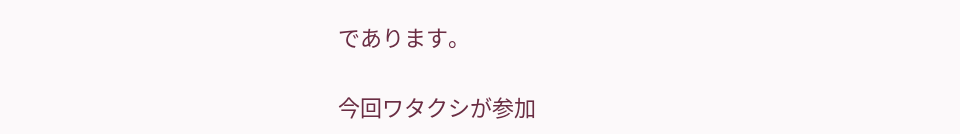であります。

今回ワタクシが参加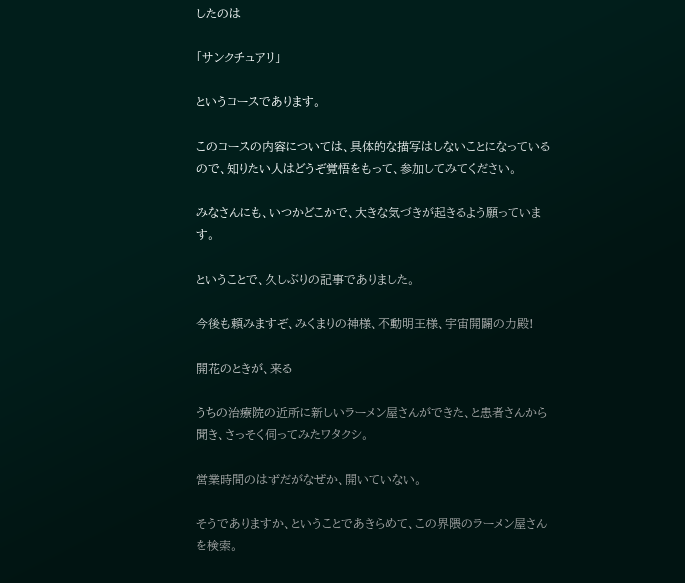したのは

「サンクチュアリ」

というコースであります。

このコースの内容については、具体的な描写はしないことになっているので、知りたい人はどうぞ覚悟をもって、参加してみてください。

みなさんにも、いつかどこかで、大きな気づきが起きるよう願っています。

ということで、久しぶりの記事でありました。

今後も頼みますぞ、みくまりの神様、不動明王様、宇宙開闢の力殿!

開花のときが、来る

うちの治療院の近所に新しいラーメン屋さんができた、と患者さんから聞き、さっそく伺ってみたワタクシ。

営業時間のはずだがなぜか、開いていない。

そうでありますか、ということであきらめて、この界隈のラーメン屋さんを検索。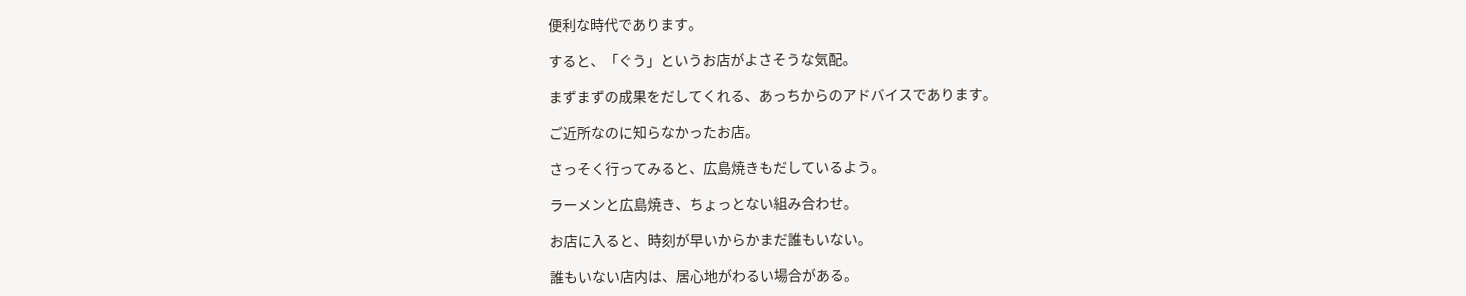便利な時代であります。

すると、「ぐう」というお店がよさそうな気配。

まずまずの成果をだしてくれる、あっちからのアドバイスであります。

ご近所なのに知らなかったお店。

さっそく行ってみると、広島焼きもだしているよう。

ラーメンと広島焼き、ちょっとない組み合わせ。

お店に入ると、時刻が早いからかまだ誰もいない。

誰もいない店内は、居心地がわるい場合がある。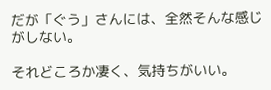だが「ぐう」さんには、全然そんな感じがしない。

それどころか凄く、気持ちがいい。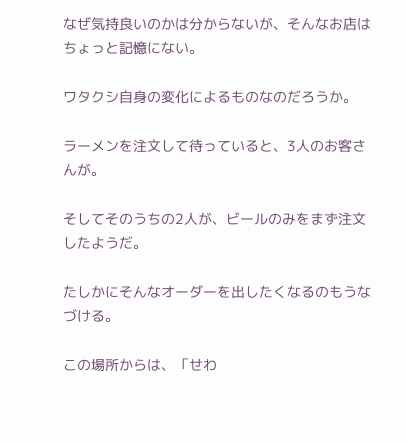なぜ気持良いのかは分からないが、そんなお店はちょっと記憶にない。

ワタクシ自身の変化によるものなのだろうか。

ラーメンを注文して待っていると、3人のお客さんが。

そしてそのうちの2人が、ビールのみをまず注文したようだ。

たしかにそんなオーダーを出したくなるのもうなづける。

この場所からは、「せわ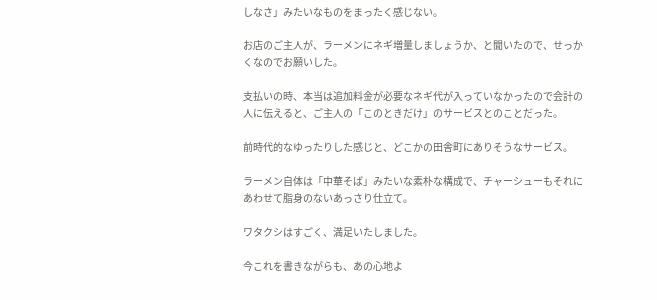しなさ」みたいなものをまったく感じない。

お店のご主人が、ラーメンにネギ増量しましょうか、と聞いたので、せっかくなのでお願いした。

支払いの時、本当は追加料金が必要なネギ代が入っていなかったので会計の人に伝えると、ご主人の「このときだけ」のサービスとのことだった。

前時代的なゆったりした感じと、どこかの田舎町にありそうなサービス。

ラーメン自体は「中華そば」みたいな素朴な構成で、チャーシューもそれにあわせて脂身のないあっさり仕立て。

ワタクシはすごく、満足いたしました。

今これを書きながらも、あの心地よ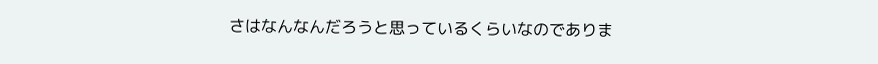さはなんなんだろうと思っているくらいなのでありま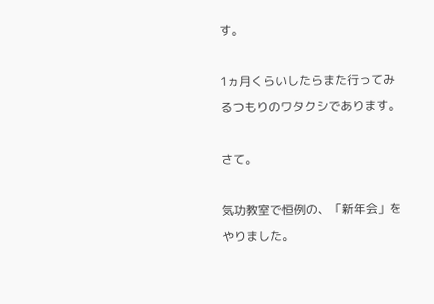す。

1ヵ月くらいしたらまた行ってみるつもりのワタクシであります。

さて。

気功教室で恒例の、「新年会」をやりました。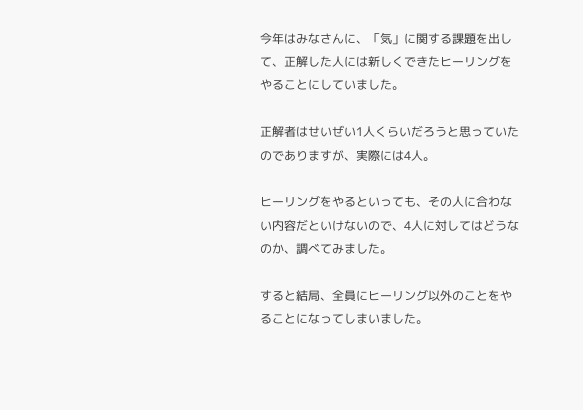今年はみなさんに、「気」に関する課題を出して、正解した人には新しくできたヒーリングをやることにしていました。

正解者はせいぜい1人くらいだろうと思っていたのでありますが、実際には4人。

ヒーリングをやるといっても、その人に合わない内容だといけないので、4人に対してはどうなのか、調べてみました。

すると結局、全員にヒーリング以外のことをやることになってしまいました。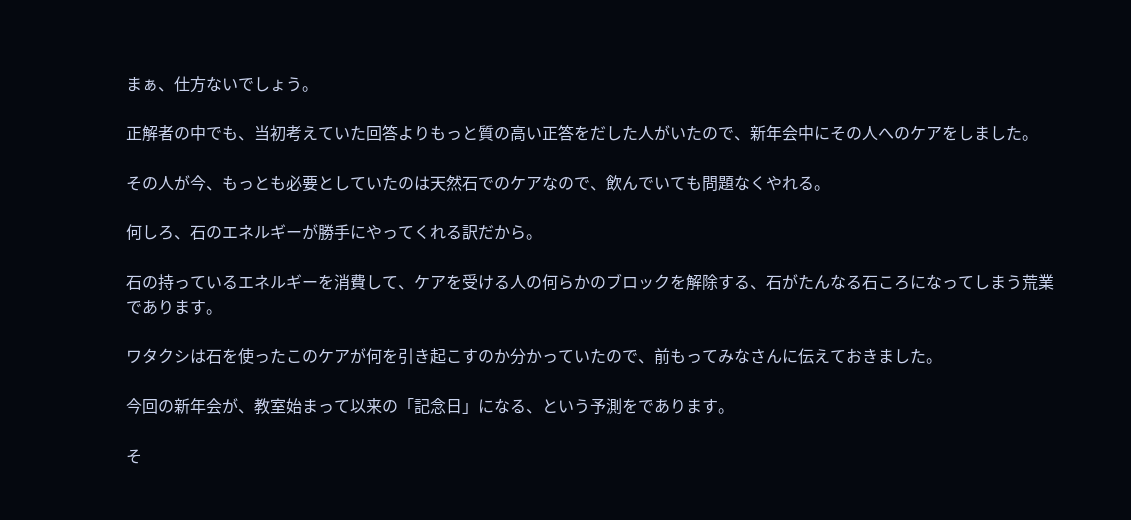まぁ、仕方ないでしょう。

正解者の中でも、当初考えていた回答よりもっと質の高い正答をだした人がいたので、新年会中にその人へのケアをしました。

その人が今、もっとも必要としていたのは天然石でのケアなので、飲んでいても問題なくやれる。

何しろ、石のエネルギーが勝手にやってくれる訳だから。

石の持っているエネルギーを消費して、ケアを受ける人の何らかのブロックを解除する、石がたんなる石ころになってしまう荒業であります。

ワタクシは石を使ったこのケアが何を引き起こすのか分かっていたので、前もってみなさんに伝えておきました。

今回の新年会が、教室始まって以来の「記念日」になる、という予測をであります。

そ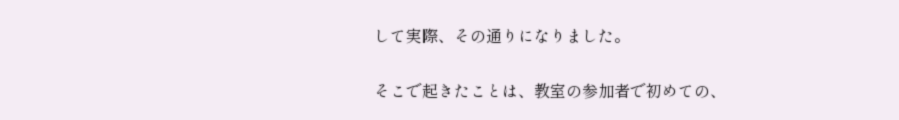して実際、その通りになりました。

そこで起きたことは、教室の参加者で初めての、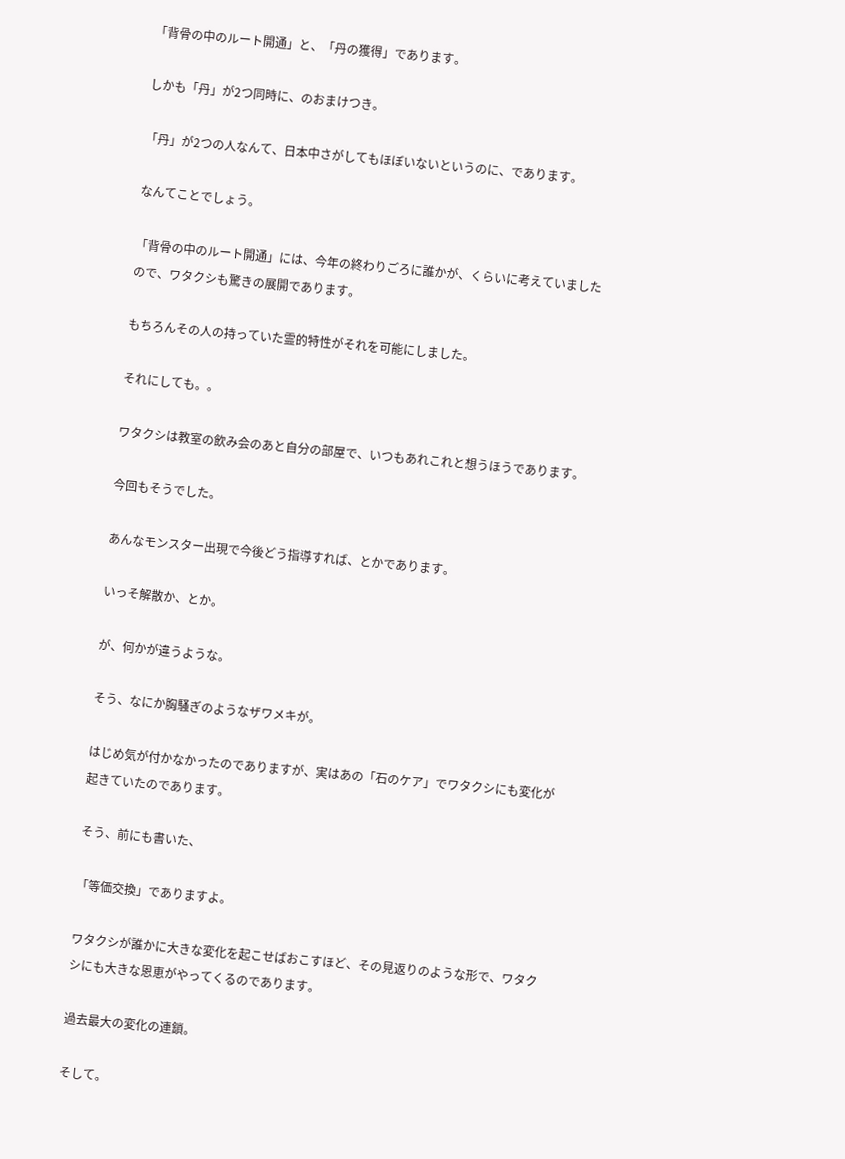「背骨の中のルート開通」と、「丹の獲得」であります。

しかも「丹」が2つ同時に、のおまけつき。

「丹」が2つの人なんて、日本中さがしてもほぼいないというのに、であります。

なんてことでしょう。

「背骨の中のルート開通」には、今年の終わりごろに誰かが、くらいに考えていましたので、ワタクシも驚きの展開であります。

もちろんその人の持っていた霊的特性がそれを可能にしました。

それにしても。。

ワタクシは教室の飲み会のあと自分の部屋で、いつもあれこれと想うほうであります。

今回もそうでした。

あんなモンスター出現で今後どう指導すれば、とかであります。

いっそ解散か、とか。

が、何かが違うような。

そう、なにか胸騒ぎのようなザワメキが。

はじめ気が付かなかったのでありますが、実はあの「石のケア」でワタクシにも変化が起きていたのであります。

そう、前にも書いた、

「等価交換」でありますよ。

ワタクシが誰かに大きな変化を起こせばおこすほど、その見返りのような形で、ワタクシにも大きな恩恵がやってくるのであります。

過去最大の変化の連鎖。

そして。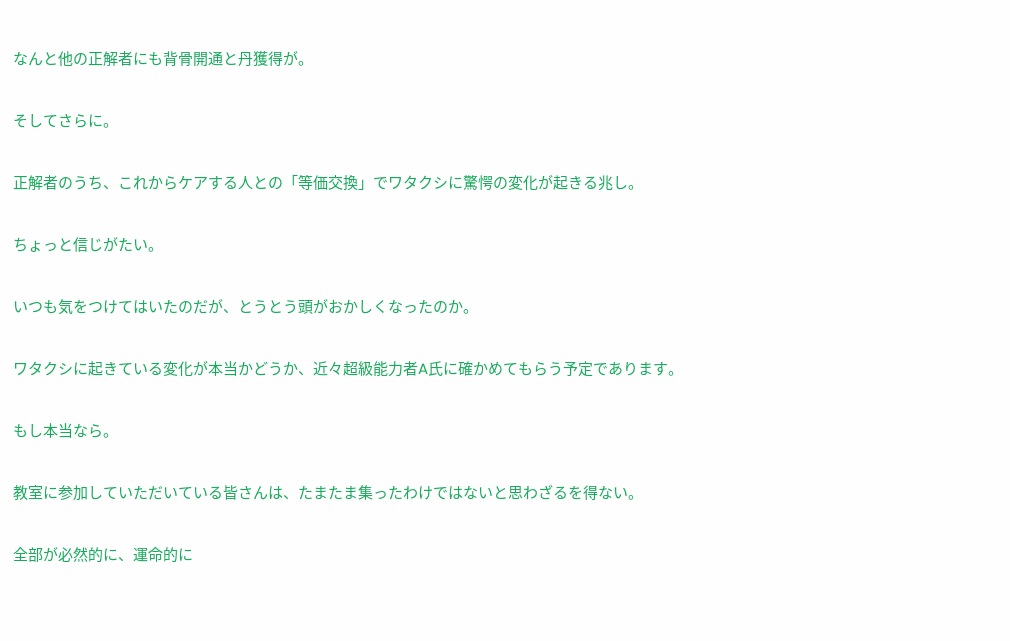なんと他の正解者にも背骨開通と丹獲得が。

そしてさらに。

正解者のうち、これからケアする人との「等価交換」でワタクシに驚愕の変化が起きる兆し。

ちょっと信じがたい。

いつも気をつけてはいたのだが、とうとう頭がおかしくなったのか。

ワタクシに起きている変化が本当かどうか、近々超級能力者A氏に確かめてもらう予定であります。

もし本当なら。

教室に参加していただいている皆さんは、たまたま集ったわけではないと思わざるを得ない。

全部が必然的に、運命的に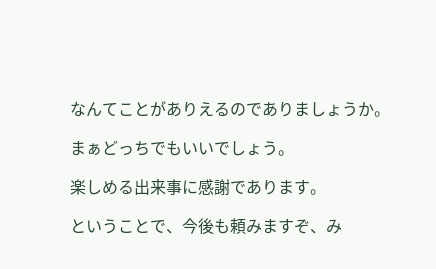なんてことがありえるのでありましょうか。

まぁどっちでもいいでしょう。

楽しめる出来事に感謝であります。

ということで、今後も頼みますぞ、み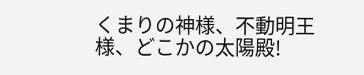くまりの神様、不動明王様、どこかの太陽殿!